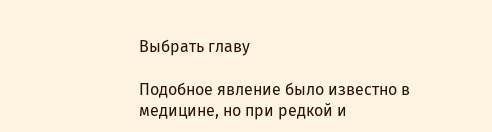Выбрать главу

Подобное явление было известно в медицине, но при редкой и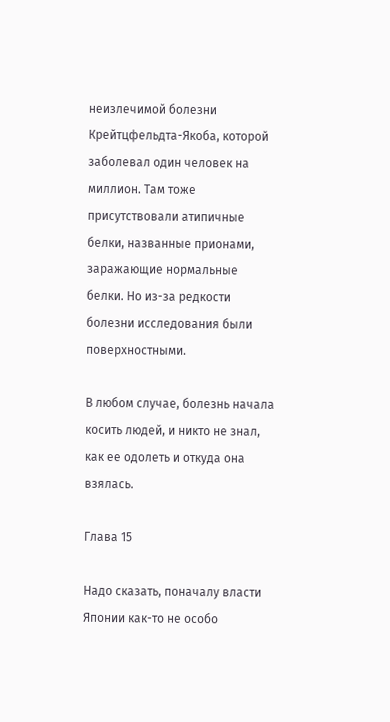неизлечимой болезни Крейтцфельдта-Якоба, которой заболевал один человек на миллион. Там тоже присутствовали атипичные белки, названные прионами, заражающие нормальные белки. Но из-за редкости болезни исследования были поверхностными.

В любом случае, болезнь начала косить людей, и никто не знал, как ее одолеть и откуда она взялась.

Глава 15

Надо сказать, поначалу власти Японии как-то не особо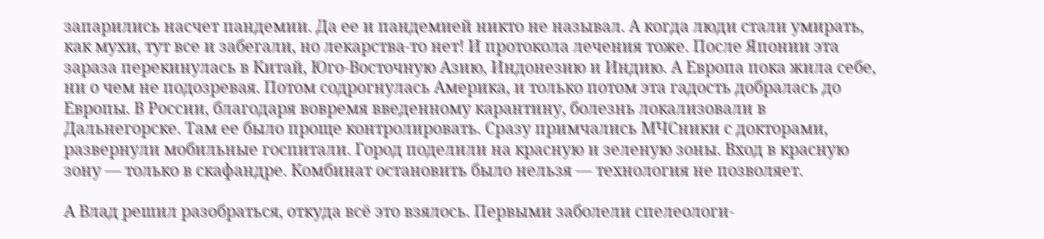запарились насчет пандемии. Да ее и пандемией никто не называл. А когда люди стали умирать, как мухи, тут все и забегали, но лекарства-то нет! И протокола лечения тоже. После Японии эта зараза перекинулась в Китай, Юго-Восточную Азию, Индонезию и Индию. А Европа пока жила себе, ни о чем не подозревая. Потом содрогнулась Америка, и только потом эта гадость добралась до Европы. В России, благодаря вовремя введенному карантину, болезнь локализовали в Дальнегорске. Там ее было проще контролировать. Сразу примчались МЧСники с докторами, развернули мобильные госпитали. Город поделили на красную и зеленую зоны. Вход в красную зону — только в скафандре. Комбинат остановить было нельзя — технология не позволяет.

А Влад решил разобраться, откуда всё это взялось. Первыми заболели спелеологи-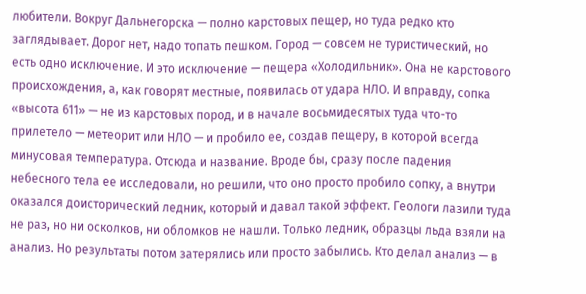любители. Вокруг Дальнегорска — полно карстовых пещер, но туда редко кто заглядывает. Дорог нет, надо топать пешком. Город — совсем не туристический, но есть одно исключение. И это исключение — пещера «Холодильник». Она не карстового происхождения, а, как говорят местные, появилась от удара НЛО. И вправду, сопка «высота 611» — не из карстовых пород, и в начале восьмидесятых туда что-то прилетело — метеорит или НЛО — и пробило ее, создав пещеру, в которой всегда минусовая температура. Отсюда и название. Вроде бы, сразу после падения небесного тела ее исследовали, но решили, что оно просто пробило сопку, а внутри оказался доисторический ледник, который и давал такой эффект. Геологи лазили туда не раз, но ни осколков, ни обломков не нашли. Только ледник, образцы льда взяли на анализ. Но результаты потом затерялись или просто забылись. Кто делал анализ — в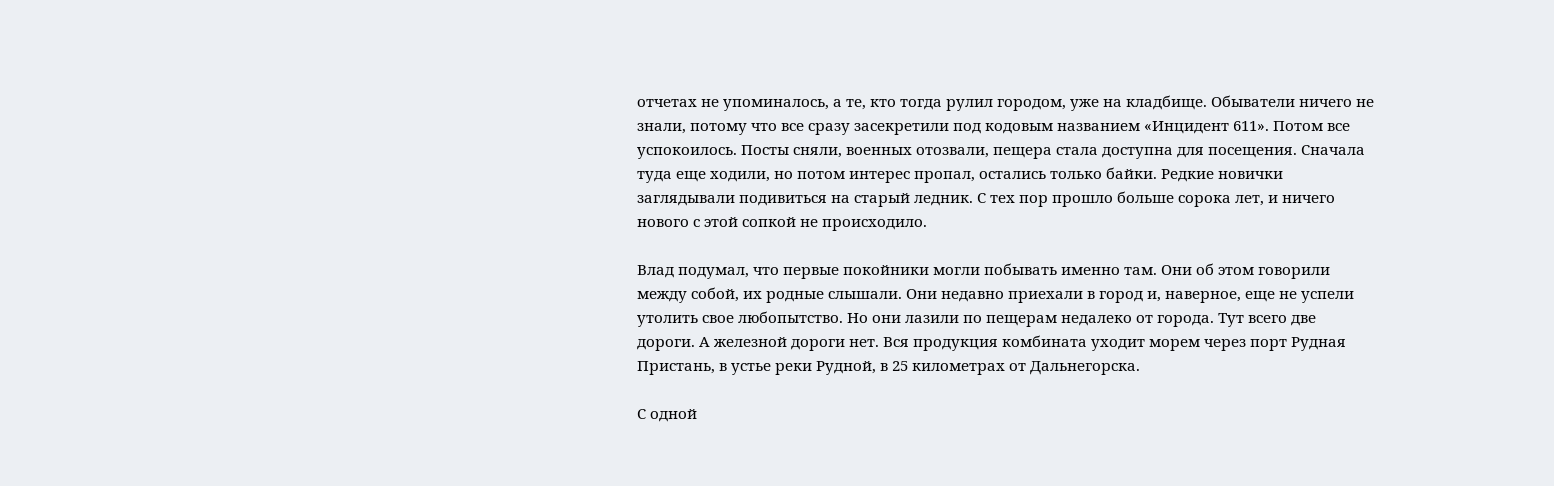отчетах не упоминалось, а те, кто тогда рулил городом, уже на кладбище. Обыватели ничего не знали, потому что все сразу засекретили под кодовым названием «Инцидент 611». Потом все успокоилось. Посты сняли, военных отозвали, пещера стала доступна для посещения. Сначала туда еще ходили, но потом интерес пропал, остались только байки. Редкие новички заглядывали подивиться на старый ледник. С тех пор прошло больше сорока лет, и ничего нового с этой сопкой не происходило.

Влад подумал, что первые покойники могли побывать именно там. Они об этом говорили между собой, их родные слышали. Они недавно приехали в город и, наверное, еще не успели утолить свое любопытство. Но они лазили по пещерам недалеко от города. Тут всего две дороги. А железной дороги нет. Вся продукция комбината уходит морем через порт Рудная Пристань, в устье реки Рудной, в 25 километрах от Дальнегорска.

С одной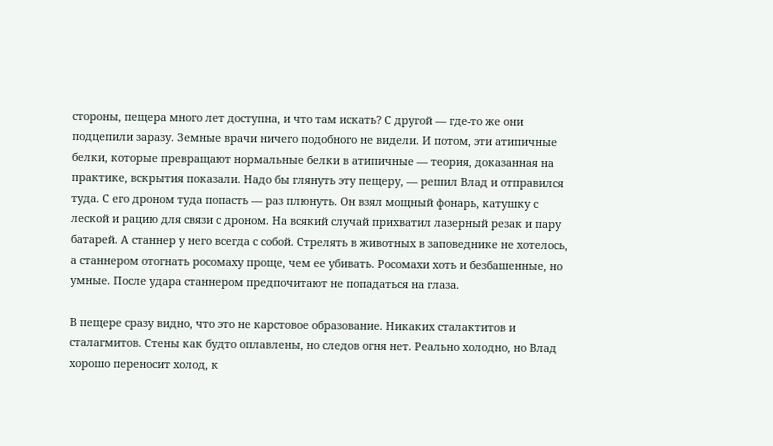стороны, пещера много лет доступна, и что там искать? С другой — где-то же они подцепили заразу. Земные врачи ничего подобного не видели. И потом, эти атипичные белки, которые превращают нормальные белки в атипичные — теория, доказанная на практике, вскрытия показали. Надо бы глянуть эту пещеру, — решил Влад и отправился туда. С его дроном туда попасть — раз плюнуть. Он взял мощный фонарь, катушку с леской и рацию для связи с дроном. На всякий случай прихватил лазерный резак и пару батарей. А станнер у него всегда с собой. Стрелять в животных в заповеднике не хотелось, а станнером отогнать росомаху проще, чем ее убивать. Росомахи хоть и безбашенные, но умные. После удара станнером предпочитают не попадаться на глаза.

В пещере сразу видно, что это не карстовое образование. Никаких сталактитов и сталагмитов. Стены как будто оплавлены, но следов огня нет. Реально холодно, но Влад хорошо переносит холод, к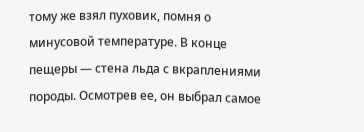тому же взял пуховик, помня о минусовой температуре. В конце пещеры — стена льда с вкраплениями породы. Осмотрев ее, он выбрал самое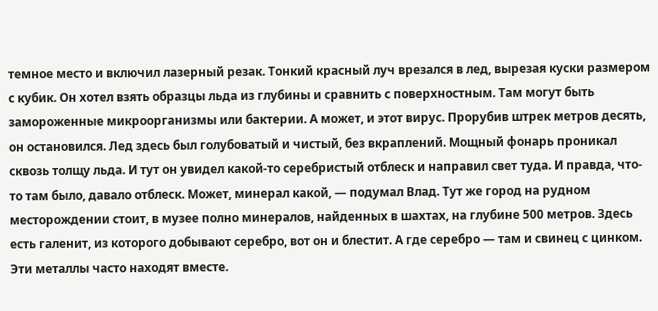темное место и включил лазерный резак. Тонкий красный луч врезался в лед, вырезая куски размером с кубик. Он хотел взять образцы льда из глубины и сравнить с поверхностным. Там могут быть замороженные микроорганизмы или бактерии. А может, и этот вирус. Прорубив штрек метров десять, он остановился. Лед здесь был голубоватый и чистый, без вкраплений. Мощный фонарь проникал сквозь толщу льда. И тут он увидел какой-то серебристый отблеск и направил свет туда. И правда, что-то там было, давало отблеск. Может, минерал какой, — подумал Влад. Тут же город на рудном месторождении стоит, в музее полно минералов, найденных в шахтах, на глубине 500 метров. Здесь есть галенит, из которого добывают серебро, вот он и блестит. А где серебро — там и свинец с цинком. Эти металлы часто находят вместе.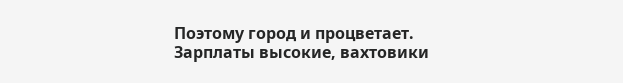Поэтому город и процветает. Зарплаты высокие, вахтовики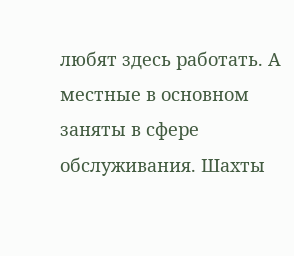любят здесь работать. А местные в основном заняты в сфере обслуживания. Шахты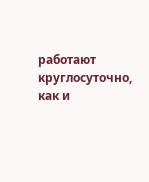работают круглосуточно, как и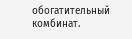обогатительный комбинат.